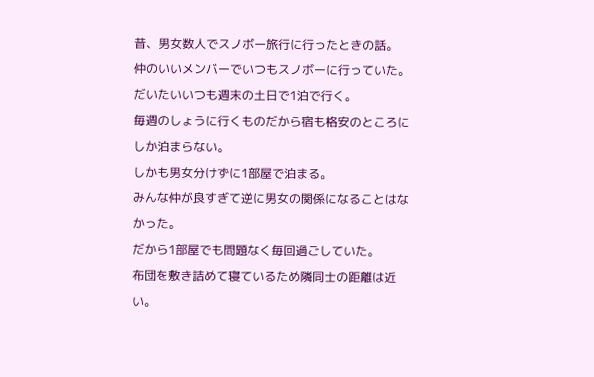昔、男女数人でスノボー旅行に行ったときの話。
仲のいいメンバーでいつもスノボーに行っていた。
だいたいいつも週末の土日で1泊で行く。
毎週のしょうに行くものだから宿も格安のところにしか泊まらない。
しかも男女分けずに1部屋で泊まる。
みんな仲が良すぎて逆に男女の関係になることはなかった。
だから1部屋でも問題なく毎回過ごしていた。
布団を敷き詰めて寝ているため隣同士の距離は近い。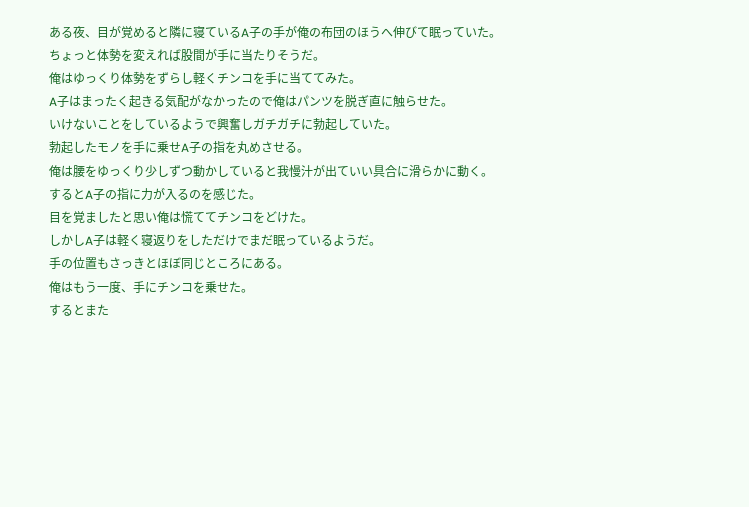ある夜、目が覚めると隣に寝ているA子の手が俺の布団のほうへ伸びて眠っていた。
ちょっと体勢を変えれば股間が手に当たりそうだ。
俺はゆっくり体勢をずらし軽くチンコを手に当ててみた。
A子はまったく起きる気配がなかったので俺はパンツを脱ぎ直に触らせた。
いけないことをしているようで興奮しガチガチに勃起していた。
勃起したモノを手に乗せA子の指を丸めさせる。
俺は腰をゆっくり少しずつ動かしていると我慢汁が出ていい具合に滑らかに動く。
するとA子の指に力が入るのを感じた。
目を覚ましたと思い俺は慌ててチンコをどけた。
しかしA子は軽く寝返りをしただけでまだ眠っているようだ。
手の位置もさっきとほぼ同じところにある。
俺はもう一度、手にチンコを乗せた。
するとまた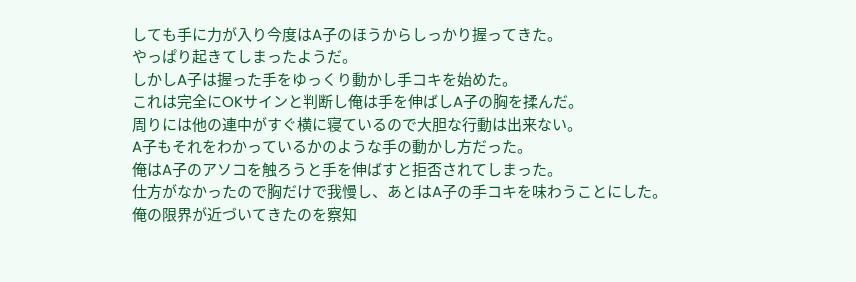しても手に力が入り今度はA子のほうからしっかり握ってきた。
やっぱり起きてしまったようだ。
しかしA子は握った手をゆっくり動かし手コキを始めた。
これは完全にOKサインと判断し俺は手を伸ばしA子の胸を揉んだ。
周りには他の連中がすぐ横に寝ているので大胆な行動は出来ない。
A子もそれをわかっているかのような手の動かし方だった。
俺はA子のアソコを触ろうと手を伸ばすと拒否されてしまった。
仕方がなかったので胸だけで我慢し、あとはA子の手コキを味わうことにした。
俺の限界が近づいてきたのを察知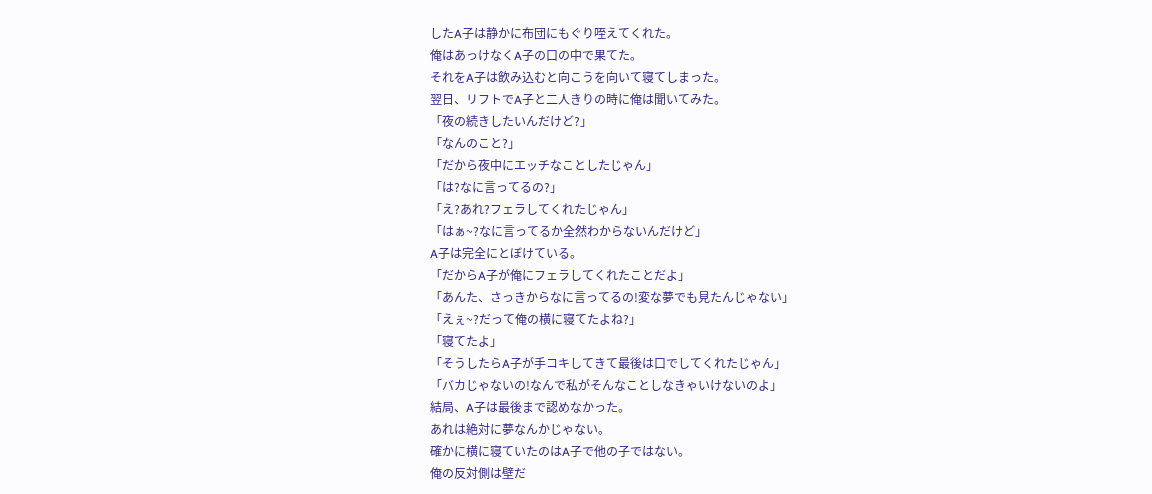したA子は静かに布団にもぐり咥えてくれた。
俺はあっけなくA子の口の中で果てた。
それをA子は飲み込むと向こうを向いて寝てしまった。
翌日、リフトでA子と二人きりの時に俺は聞いてみた。
「夜の続きしたいんだけど?」
「なんのこと?」
「だから夜中にエッチなことしたじゃん」
「は?なに言ってるの?」
「え?あれ?フェラしてくれたじゃん」
「はぁ~?なに言ってるか全然わからないんだけど」
A子は完全にとぼけている。
「だからA子が俺にフェラしてくれたことだよ」
「あんた、さっきからなに言ってるの!変な夢でも見たんじゃない」
「えぇ~?だって俺の横に寝てたよね?」
「寝てたよ」
「そうしたらA子が手コキしてきて最後は口でしてくれたじゃん」
「バカじゃないの!なんで私がそんなことしなきゃいけないのよ」
結局、A子は最後まで認めなかった。
あれは絶対に夢なんかじゃない。
確かに横に寝ていたのはA子で他の子ではない。
俺の反対側は壁だ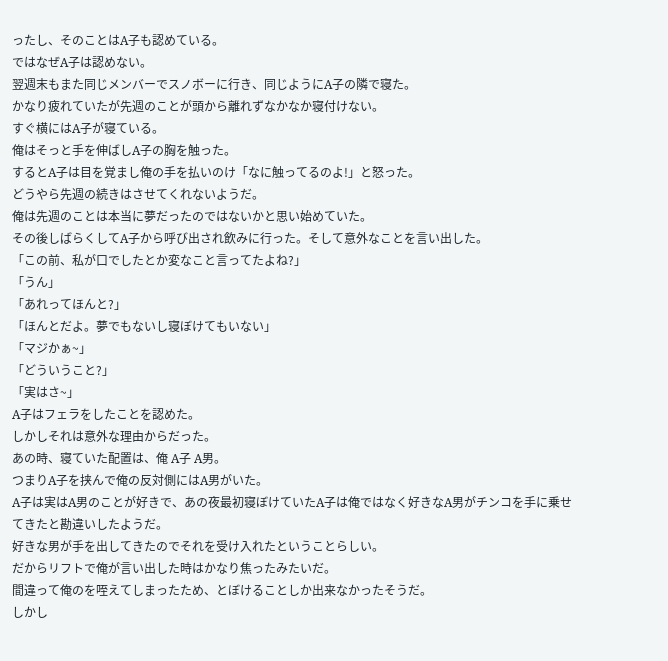ったし、そのことはA子も認めている。
ではなぜA子は認めない。
翌週末もまた同じメンバーでスノボーに行き、同じようにA子の隣で寝た。
かなり疲れていたが先週のことが頭から離れずなかなか寝付けない。
すぐ横にはA子が寝ている。
俺はそっと手を伸ばしA子の胸を触った。
するとA子は目を覚まし俺の手を払いのけ「なに触ってるのよ!」と怒った。
どうやら先週の続きはさせてくれないようだ。
俺は先週のことは本当に夢だったのではないかと思い始めていた。
その後しばらくしてA子から呼び出され飲みに行った。そして意外なことを言い出した。
「この前、私が口でしたとか変なこと言ってたよね?」
「うん」
「あれってほんと?」
「ほんとだよ。夢でもないし寝ぼけてもいない」
「マジかぁ~」
「どういうこと?」
「実はさ~」
A子はフェラをしたことを認めた。
しかしそれは意外な理由からだった。
あの時、寝ていた配置は、俺 A子 A男。
つまりA子を挟んで俺の反対側にはA男がいた。
A子は実はA男のことが好きで、あの夜最初寝ぼけていたA子は俺ではなく好きなA男がチンコを手に乗せてきたと勘違いしたようだ。
好きな男が手を出してきたのでそれを受け入れたということらしい。
だからリフトで俺が言い出した時はかなり焦ったみたいだ。
間違って俺のを咥えてしまったため、とぼけることしか出来なかったそうだ。
しかし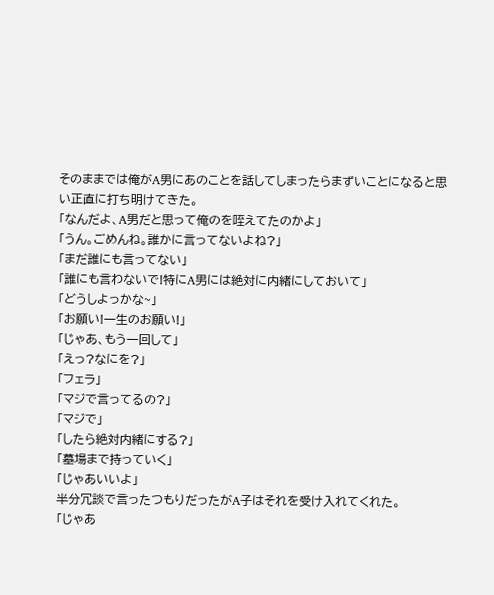そのままでは俺がA男にあのことを話してしまったらまずいことになると思い正直に打ち明けてきた。
「なんだよ、A男だと思って俺のを咥えてたのかよ」
「うん。ごめんね。誰かに言ってないよね?」
「まだ誰にも言ってない」
「誰にも言わないで!特にA男には絶対に内緒にしておいて」
「どうしよっかな~」
「お願い!一生のお願い!」
「じゃあ、もう一回して」
「えっ?なにを?」
「フェラ」
「マジで言ってるの?」
「マジで」
「したら絶対内緒にする?」
「墓場まで持っていく」
「じゃあいいよ」
半分冗談で言ったつもりだったがA子はそれを受け入れてくれた。
「じゃあ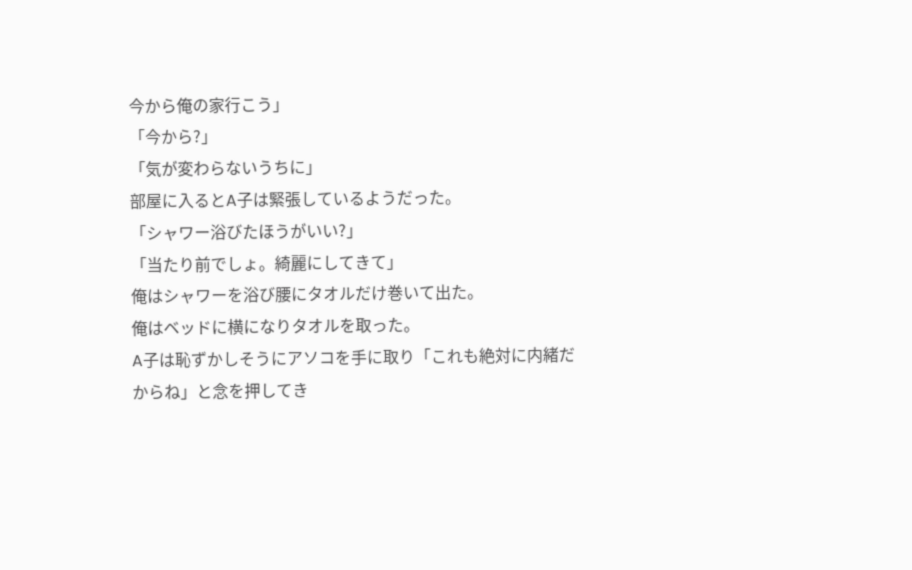今から俺の家行こう」
「今から?」
「気が変わらないうちに」
部屋に入るとA子は緊張しているようだった。
「シャワー浴びたほうがいい?」
「当たり前でしょ。綺麗にしてきて」
俺はシャワーを浴び腰にタオルだけ巻いて出た。
俺はベッドに横になりタオルを取った。
A子は恥ずかしそうにアソコを手に取り「これも絶対に内緒だからね」と念を押してき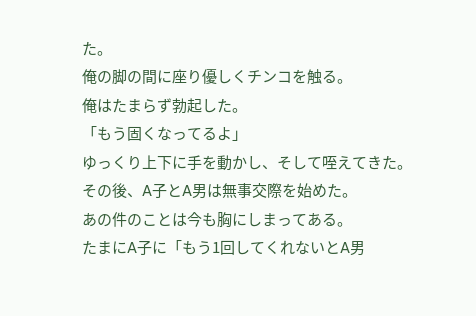た。
俺の脚の間に座り優しくチンコを触る。
俺はたまらず勃起した。
「もう固くなってるよ」
ゆっくり上下に手を動かし、そして咥えてきた。
その後、A子とA男は無事交際を始めた。
あの件のことは今も胸にしまってある。
たまにA子に「もう1回してくれないとA男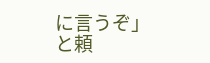に言うぞ」と頼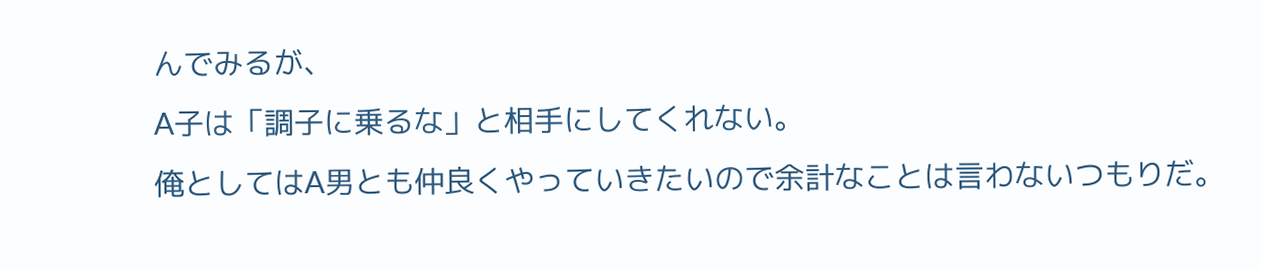んでみるが、
A子は「調子に乗るな」と相手にしてくれない。
俺としてはA男とも仲良くやっていきたいので余計なことは言わないつもりだ。